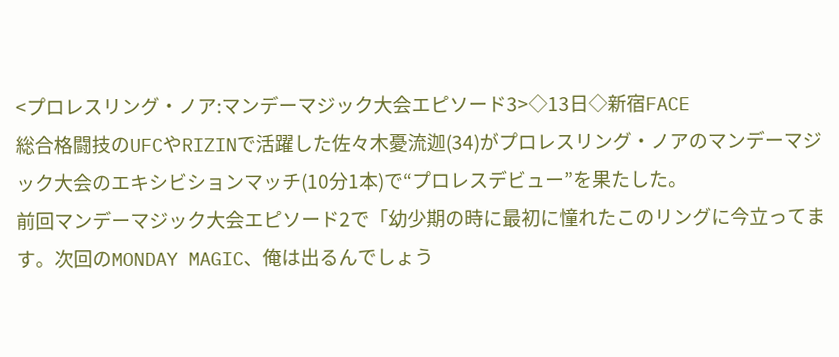<プロレスリング・ノア:マンデーマジック大会エピソード3>◇13日◇新宿FACE
総合格闘技のUFCやRIZINで活躍した佐々木憂流迦(34)がプロレスリング・ノアのマンデーマジック大会のエキシビションマッチ(10分1本)で“プロレスデビュー”を果たした。
前回マンデーマジック大会エピソード2で「幼少期の時に最初に憧れたこのリングに今立ってます。次回のMONDAY MAGIC、俺は出るんでしょう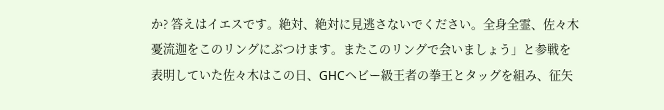か? 答えはイエスです。絶対、絶対に見逃さないでください。全身全霊、佐々木憂流迦をこのリングにぶつけます。またこのリングで会いましょう」と参戦を表明していた佐々木はこの日、GHCヘビー級王者の拳王とタッグを組み、征矢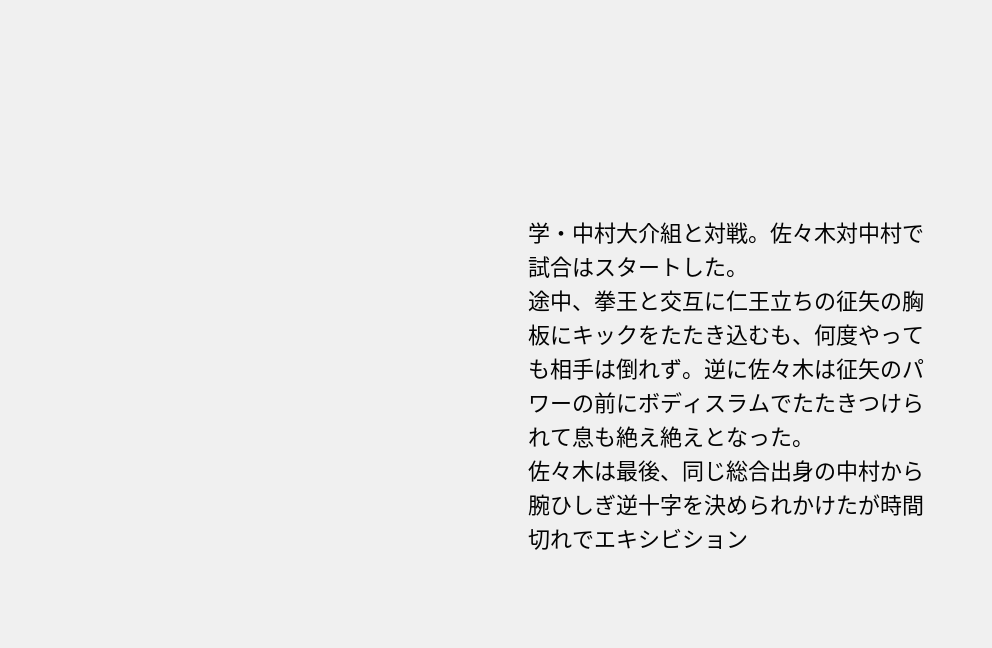学・中村大介組と対戦。佐々木対中村で試合はスタートした。
途中、拳王と交互に仁王立ちの征矢の胸板にキックをたたき込むも、何度やっても相手は倒れず。逆に佐々木は征矢のパワーの前にボディスラムでたたきつけられて息も絶え絶えとなった。
佐々木は最後、同じ総合出身の中村から腕ひしぎ逆十字を決められかけたが時間切れでエキシビション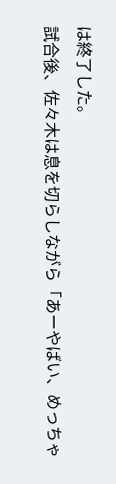は終了した。
試合後、佐々木は息を切らしながら「あーやばい、めっちゃ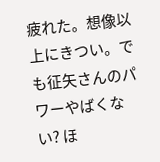疲れた。想像以上にきつい。でも征矢さんのパワーやばくない? ほ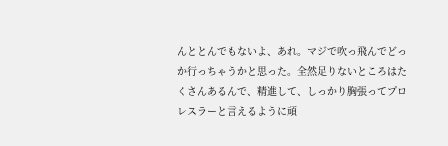んととんでもないよ、あれ。マジで吹っ飛んでどっか行っちゃうかと思った。全然足りないところはたくさんあるんで、精進して、しっかり胸張ってプロレスラーと言えるように頑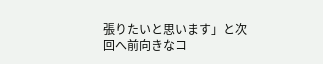張りたいと思います」と次回へ前向きなコ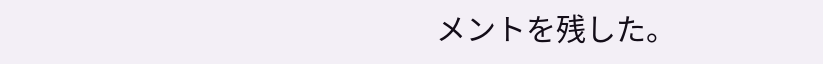メントを残した。